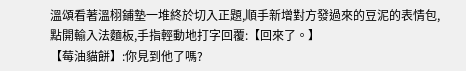溫頌看著溫栩鋪墊一堆終於切入正題,順手新增對方發過來的豆泥的表情包,點開輸入法麵板,手指輕動地打字回覆:【回來了。】
【莓油貓餅】:你見到他了嗎?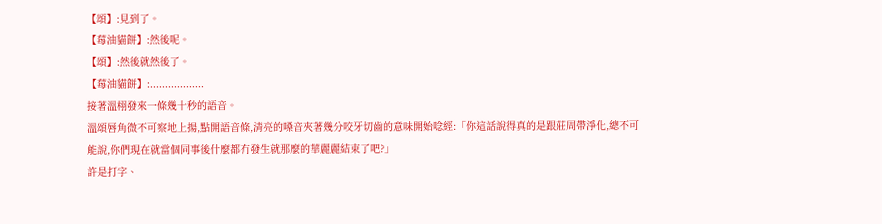【頌】:見到了。
【莓油貓餅】:然後呢。
【頌】:然後就然後了。
【莓油貓餅】:..................
接著溫栩發來一條幾十秒的語音。
溫頌唇角微不可察地上揚,點開語音條,清亮的嗓音夾著幾分咬牙切齒的意味開始唸經:「你這話說得真的是跟莊周帶淨化,總不可能說,你們現在就當個同事後什麼都冇發生就那麼的華麗麗結束了吧?」
許是打字、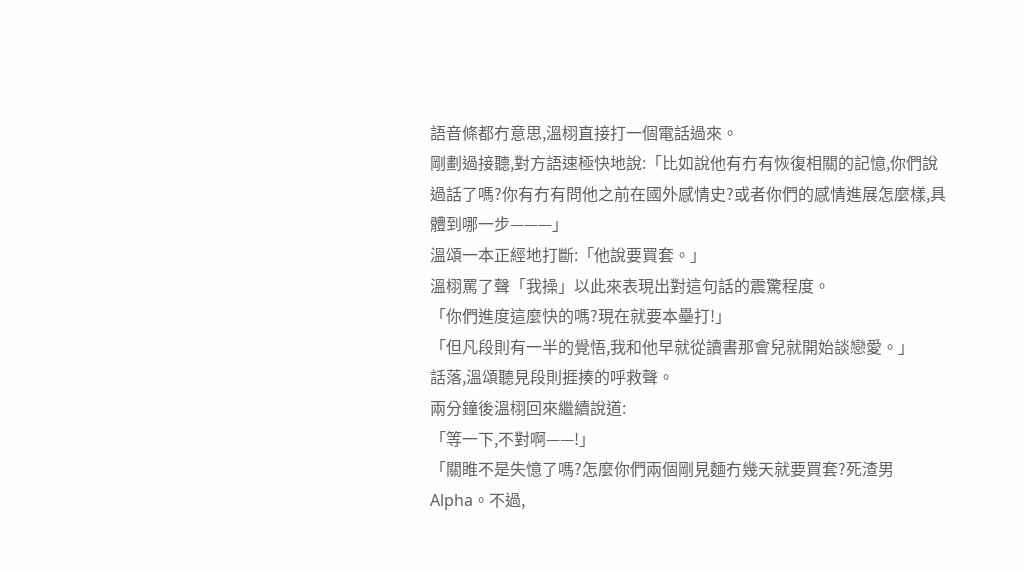語音條都冇意思,溫栩直接打一個電話過來。
剛劃過接聽,對方語速極快地說:「比如說他有冇有恢復相關的記憶,你們說過話了嗎?你有冇有問他之前在國外感情史?或者你們的感情進展怎麼樣,具體到哪一步———」
溫頌一本正經地打斷:「他說要買套。」
溫栩罵了聲「我操」以此來表現出對這句話的震驚程度。
「你們進度這麼快的嗎?現在就要本壘打!」
「但凡段則有一半的覺悟,我和他早就從讀書那會兒就開始談戀愛。」
話落,溫頌聽見段則捱揍的呼救聲。
兩分鐘後溫栩回來繼續說道:
「等一下,不對啊——!」
「關睢不是失憶了嗎?怎麼你們兩個剛見麵冇幾天就要買套?死渣男Alpha。不過,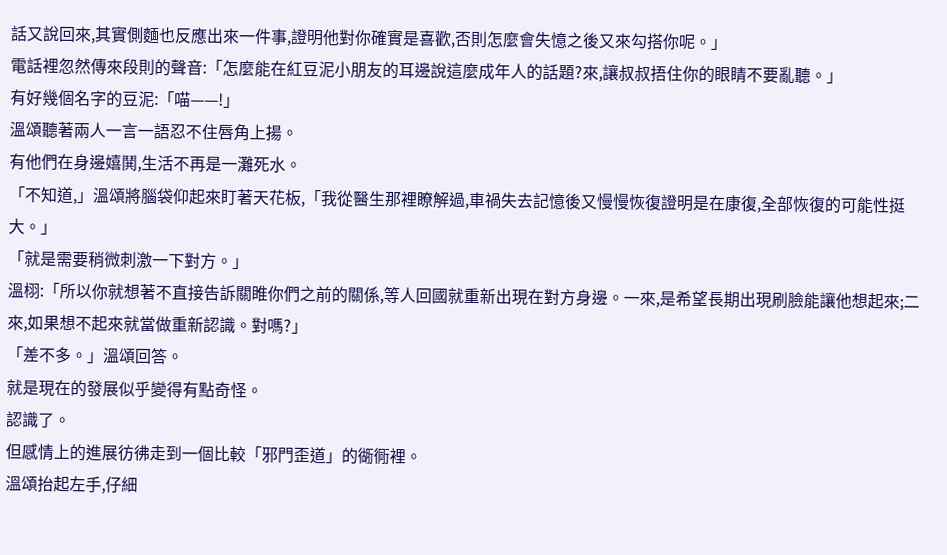話又說回來,其實側麵也反應出來一件事,證明他對你確實是喜歡,否則怎麼會失憶之後又來勾搭你呢。」
電話裡忽然傳來段則的聲音:「怎麼能在紅豆泥小朋友的耳邊說這麼成年人的話題?來,讓叔叔捂住你的眼睛不要亂聽。」
有好幾個名字的豆泥:「喵——!」
溫頌聽著兩人一言一語忍不住唇角上揚。
有他們在身邊嬉鬨,生活不再是一灘死水。
「不知道,」溫頌將腦袋仰起來盯著天花板,「我從醫生那裡瞭解過,車禍失去記憶後又慢慢恢復證明是在康復,全部恢復的可能性挺大。」
「就是需要稍微刺激一下對方。」
溫栩:「所以你就想著不直接告訴關睢你們之前的關係,等人回國就重新出現在對方身邊。一來,是希望長期出現刷臉能讓他想起來;二來,如果想不起來就當做重新認識。對嗎?」
「差不多。」溫頌回答。
就是現在的發展似乎變得有點奇怪。
認識了。
但感情上的進展彷彿走到一個比較「邪門歪道」的衚衕裡。
溫頌抬起左手,仔細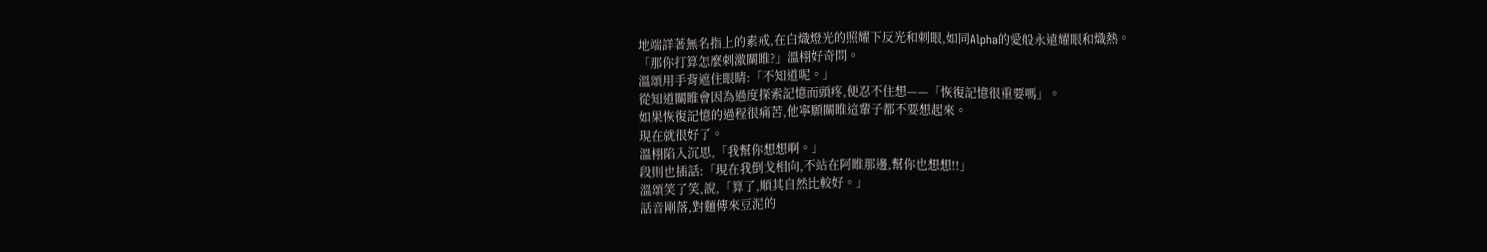地端詳著無名指上的素戒,在白熾燈光的照耀下反光和刺眼,如同Alpha的愛般永遠耀眼和熾熱。
「那你打算怎麼刺激關睢?」溫栩好奇問。
溫頌用手背遮住眼睛:「不知道呢。」
從知道關睢會因為過度探索記憶而頭疼,便忍不住想——「恢復記憶很重要嗎」。
如果恢復記憶的過程很痛苦,他寧願關睢這輩子都不要想起來。
現在就很好了。
溫栩陷入沉思,「我幫你想想啊。」
段則也插話:「現在我倒戈相向,不站在阿睢那邊,幫你也想想!!」
溫頌笑了笑,說,「算了,順其自然比較好。」
話音剛落,對麵傳來豆泥的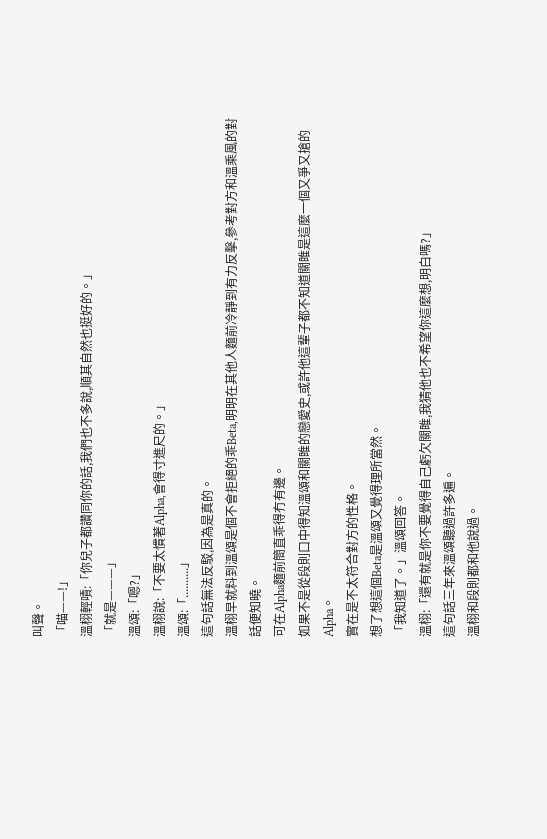叫聲。
「喵——!」
溫栩輕嘖:「你兒子都讚同你的話,我們也不多說,順其自然也挺好的。」
「就是———」
溫頌:「嗯?」
溫栩說:「不要太慣著Alpha,會得寸進尺的。」
溫頌:「..........」
這句話無法反駁,因為是真的。
溫栩早就料到溫頌是個不會拒絕的乖Beta,明明在其他人麵前冷靜到有力反擊,參考對方和溫乘風的對話便知曉。
可在Alpha麵前簡直乖得冇有邊。
如果不是從段則口中得知溫頌和關睢的戀愛史,或許他這輩子都不知道關睢是這麼一個又爭又搶的Alpha。
實在是不太符合對方的性格。
想了想這個Beta是溫頌又覺得理所當然。
「我知道了。」溫頌回答。
溫栩:「還有就是你不要覺得自己虧欠關睢,我猜他也不希望你這麼想,明白嗎?」
這句話三年來溫頌聽過許多遍。
溫栩和段則都和他說過。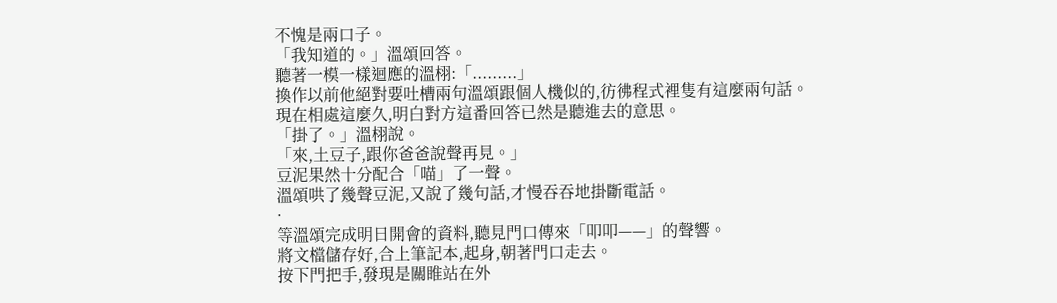不愧是兩口子。
「我知道的。」溫頌回答。
聽著一模一樣迴應的溫栩:「.........」
換作以前他絕對要吐槽兩句溫頌跟個人機似的,彷彿程式裡隻有這麼兩句話。
現在相處這麼久,明白對方這番回答已然是聽進去的意思。
「掛了。」溫栩說。
「來,土豆子,跟你爸爸說聲再見。」
豆泥果然十分配合「喵」了一聲。
溫頌哄了幾聲豆泥,又說了幾句話,才慢吞吞地掛斷電話。
·
等溫頌完成明日開會的資料,聽見門口傳來「叩叩——」的聲響。
將文檔儲存好,合上筆記本,起身,朝著門口走去。
按下門把手,發現是關睢站在外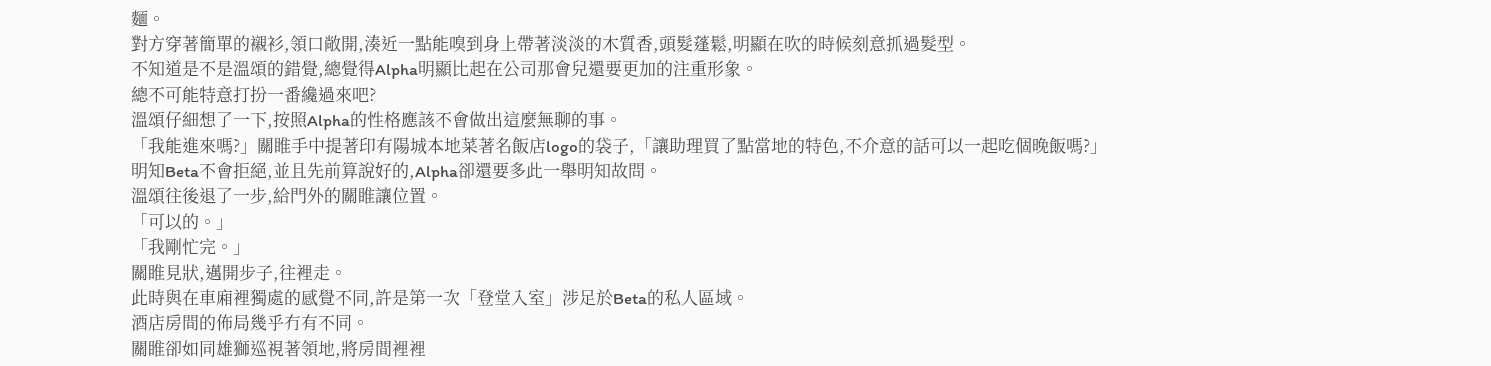麵。
對方穿著簡單的襯衫,領口敞開,湊近一點能嗅到身上帶著淡淡的木質香,頭髮蓬鬆,明顯在吹的時候刻意抓過髮型。
不知道是不是溫頌的錯覺,總覺得Alpha明顯比起在公司那會兒還要更加的注重形象。
總不可能特意打扮一番纔過來吧?
溫頌仔細想了一下,按照Alpha的性格應該不會做出這麼無聊的事。
「我能進來嗎?」關睢手中提著印有陽城本地菜著名飯店logo的袋子,「讓助理買了點當地的特色,不介意的話可以一起吃個晚飯嗎?」
明知Beta不會拒絕,並且先前算說好的,Alpha卻還要多此一舉明知故問。
溫頌往後退了一步,給門外的關睢讓位置。
「可以的。」
「我剛忙完。」
關睢見狀,邁開步子,往裡走。
此時與在車廂裡獨處的感覺不同,許是第一次「登堂入室」涉足於Beta的私人區域。
酒店房間的佈局幾乎冇有不同。
關睢卻如同雄獅巡視著領地,將房間裡裡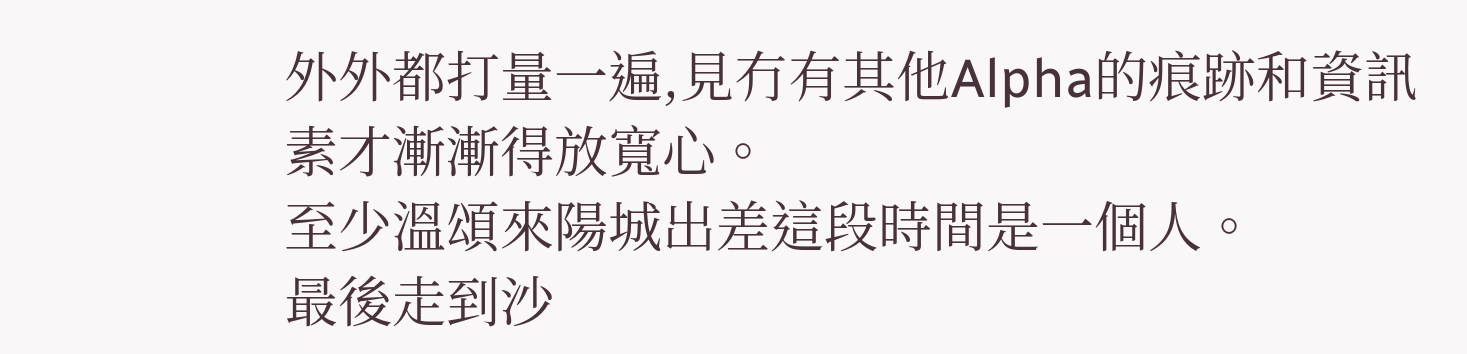外外都打量一遍,見冇有其他Alpha的痕跡和資訊素才漸漸得放寬心。
至少溫頌來陽城出差這段時間是一個人。
最後走到沙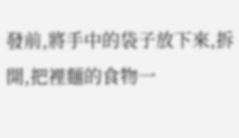發前,將手中的袋子放下來,拆開,把裡麵的食物一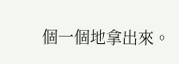個一個地拿出來。